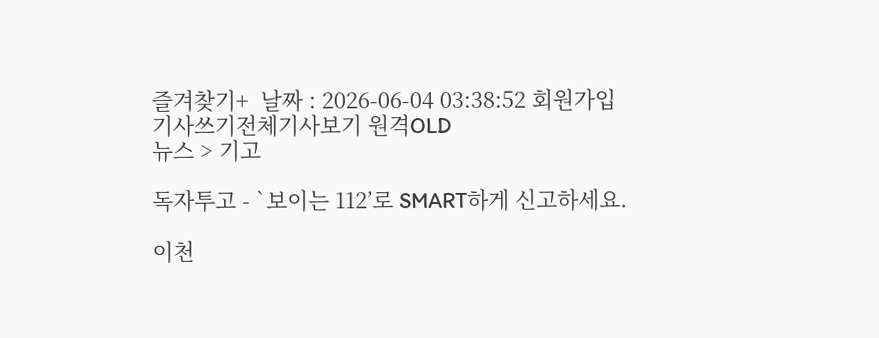즐겨찾기+  날짜 : 2026-06-04 03:38:52 회원가입기사쓰기전체기사보기 원격OLD
뉴스 > 기고

독자투고 - `보이는 112’로 SMART하게 신고하세요.

이천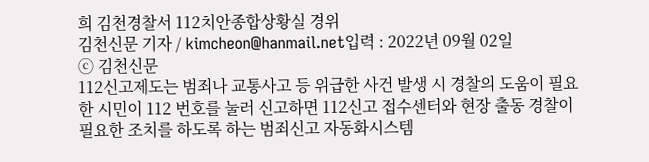희 김천경찰서 112치안종합상황실 경위
김천신문 기자 / kimcheon@hanmail.net입력 : 2022년 09월 02일
ⓒ 김천신문
112신고제도는 범죄나 교통사고 등 위급한 사건 발생 시 경찰의 도움이 필요한 시민이 112 번호를 눌러 신고하면 112신고 접수센터와 현장 출동 경찰이 필요한 조치를 하도록 하는 범죄신고 자동화시스템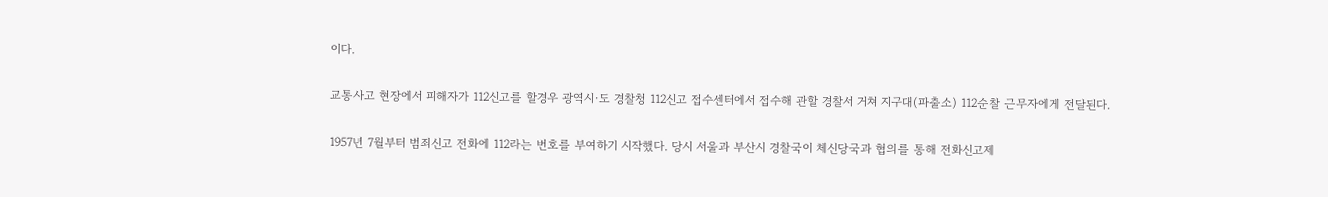이다.

교통사고 현장에서 피해자가 112신고를 할경우 광역시·도 경찰청 112신고 접수센터에서 접수해 관할 경찰서 거쳐 지구대(파출소) 112순찰 근무자에게 전달된다.

1957년 7월부터 범죄신고 전화에 112라는 번호를 부여하기 시작했다. 당시 서울과 부산시 경찰국이 체신당국과 협의를 통해 전화신고제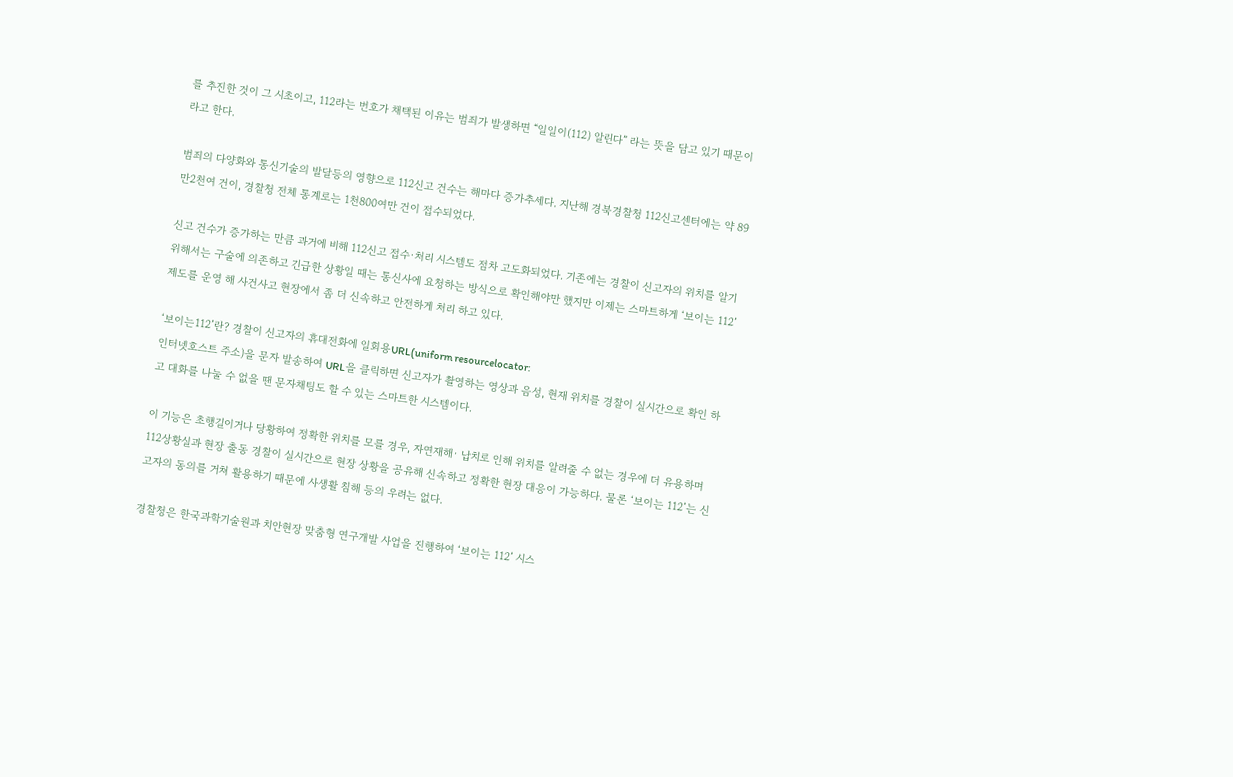를 추진한 것이 그 시초이고, 112라는 번호가 채택된 이유는 범죄가 발생하면 “일일이(112) 알린다” 라는 뜻을 담고 있기 때문이라고 한다.

범죄의 다양화와 통신기술의 발달등의 영향으로 112신고 건수는 해마다 증가추세다. 지난해 경북경찰청 112신고센터에는 약 89만2천여 건이, 경찰청 전체 통계로는 1천800여만 건이 접수되었다.

신고 건수가 증가하는 만큼 과거에 비해 112신고 접수·처리 시스템도 점차 고도화되었다. 기존에는 경찰이 신고자의 위치를 알기 위해서는 구술에 의존하고 긴급한 상황일 때는 통신사에 요청하는 방식으로 확인해야만 했지만 이제는 스마트하게 ‘보이는 112’ 제도를 운영 해 사건사고 현장에서 좀 더 신속하고 안전하게 처리 하고 있다.

‘보이는112’란? 경찰이 신고자의 휴대전화에 일회용URL(uniform resourcelocator:
인터넷호스트 주소)을 문자 발송하여 URL을 클릭하면 신고자가 촬영하는 영상과 음성, 현재 위치를 경찰이 실시간으로 확인 하고 대화를 나눌 수 없을 땐 문자채팅도 할 수 있는 스마트한 시스템이다.

이 기능은 초행길이거나 당황하여 정확한 위치를 모를 경우, 자연재해· 납치로 인해 위치를 알려줄 수 없는 경우에 더 유용하며 112상황실과 현장 출동 경찰이 실시간으로 현장 상황을 공유해 신속하고 정확한 현장 대응이 가능하다. 물론 ‘보이는 112’는 신고자의 동의를 거쳐 활용하기 때문에 사생활 침해 등의 우려는 없다.

경찰청은 한국과학기술원과 치안현장 맞춤형 연구개발 사업을 진행하여 ‘보이는 112’ 시스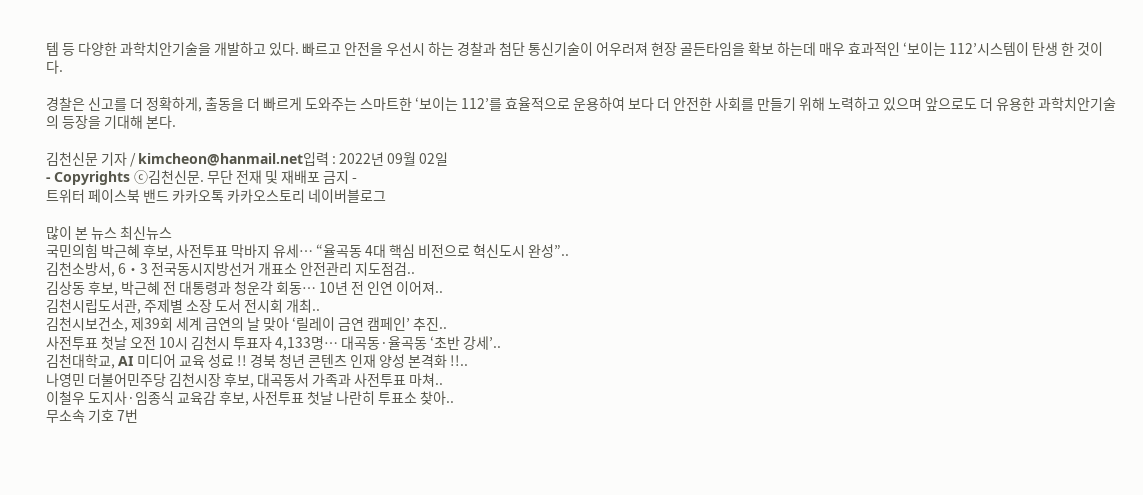템 등 다양한 과학치안기술을 개발하고 있다. 빠르고 안전을 우선시 하는 경찰과 첨단 통신기술이 어우러져 현장 골든타임을 확보 하는데 매우 효과적인 ‘보이는 112’시스템이 탄생 한 것이다.

경찰은 신고를 더 정확하게, 출동을 더 빠르게 도와주는 스마트한 ‘보이는 112’를 효율적으로 운용하여 보다 더 안전한 사회를 만들기 위해 노력하고 있으며 앞으로도 더 유용한 과학치안기술의 등장을 기대해 본다.

김천신문 기자 / kimcheon@hanmail.net입력 : 2022년 09월 02일
- Copyrights ⓒ김천신문. 무단 전재 및 재배포 금지 -
트위터 페이스북 밴드 카카오톡 카카오스토리 네이버블로그

많이 본 뉴스 최신뉴스
국민의힘 박근혜 후보, 사전투표 막바지 유세… “율곡동 4대 핵심 비전으로 혁신도시 완성”..
김천소방서, 6‧3 전국동시지방선거 개표소 안전관리 지도점검..
김상동 후보, 박근혜 전 대통령과 청운각 회동… 10년 전 인연 이어져..
김천시립도서관, 주제별 소장 도서 전시회 개최..
김천시보건소, 제39회 세계 금연의 날 맞아 ‘릴레이 금연 캠페인’ 추진..
사전투표 첫날 오전 10시 김천시 투표자 4,133명… 대곡동·율곡동 ‘초반 강세’..
김천대학교, AI 미디어 교육 성료 !! 경북 청년 콘텐츠 인재 양성 본격화 !!..
나영민 더불어민주당 김천시장 후보, 대곡동서 가족과 사전투표 마쳐..
이철우 도지사·임종식 교육감 후보, 사전투표 첫날 나란히 투표소 찾아..
무소속 기호 7번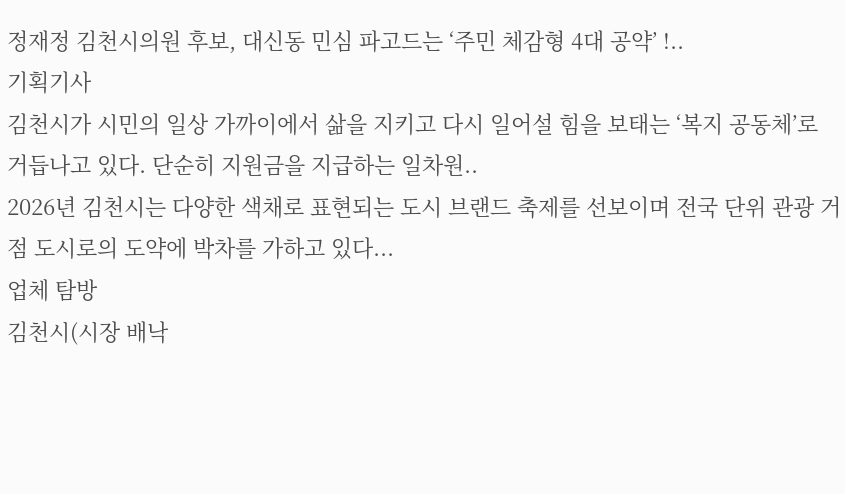정재정 김천시의원 후보, 대신동 민심 파고드는 ‘주민 체감형 4대 공약’ !..
기획기사
김천시가 시민의 일상 가까이에서 삶을 지키고 다시 일어설 힘을 보태는 ‘복지 공동체’로 거듭나고 있다. 단순히 지원금을 지급하는 일차원..
2026년 김천시는 다양한 색채로 표현되는 도시 브랜드 축제를 선보이며 전국 단위 관광 거점 도시로의 도약에 박차를 가하고 있다...
업체 탐방
김천시(시장 배낙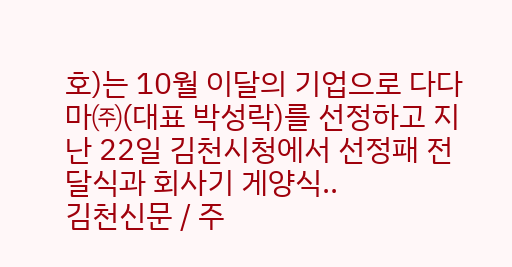호)는 10월 이달의 기업으로 다다마㈜(대표 박성락)를 선정하고 지난 22일 김천시청에서 선정패 전달식과 회사기 게양식..
김천신문 / 주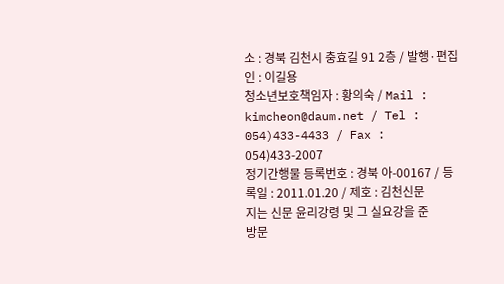소 : 경북 김천시 충효길 91 2층 / 발행·편집인 : 이길용
청소년보호책임자 : 황의숙 / Mail : kimcheon@daum.net / Tel : 054)433-4433 / Fax : 054)433-2007
정기간행물 등록번호 : 경북 아-00167 / 등록일 : 2011.01.20 / 제호 : 김천신문
지는 신문 윤리강령 및 그 실요강을 준
방문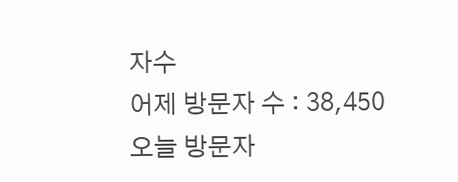자수
어제 방문자 수 : 38,450
오늘 방문자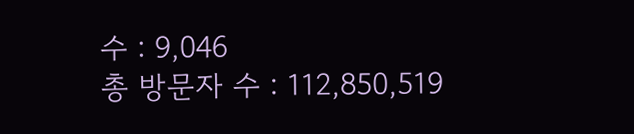수 : 9,046
총 방문자 수 : 112,850,519